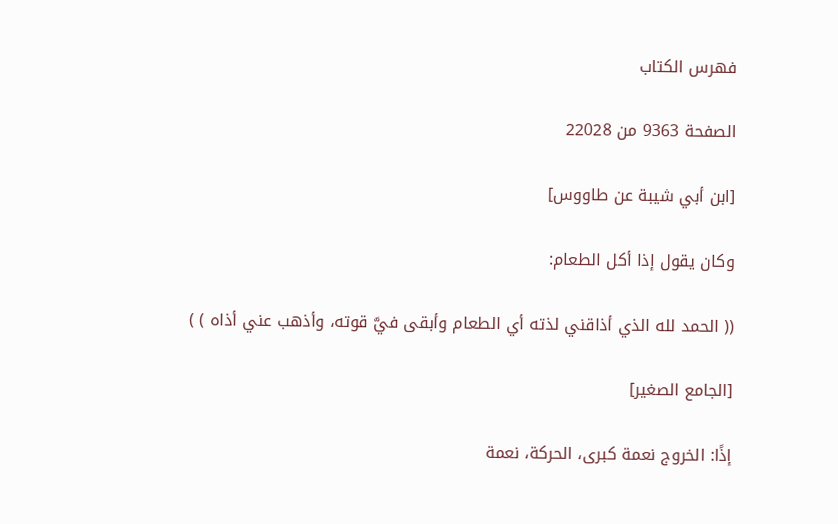فهرس الكتاب

الصفحة 9363 من 22028

[ابن أبي شيبة عن طاووس]

وكان يقول إذا أكل الطعام:

(( الحمد لله الذي أذاقني لذته أي الطعام وأبقى فيَّ قوته، وأذهب عني أذاه ) )

[الجامع الصغير]

إذًا: الخروج نعمة كبرى، الحركة، نعمة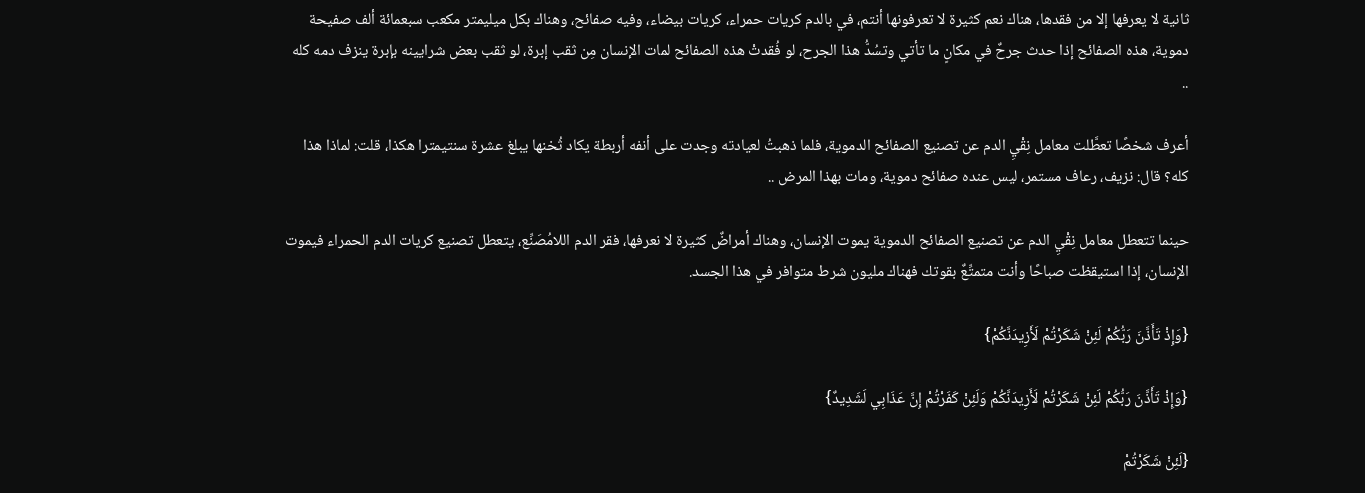ثانية لا يعرفها إلا من فقدها، هناك نعم كثيرة لا تعرفونها أنتم، في بالدم كريات حمراء، كريات بيضاء، وفيه صفائح، وهناك بكل ميليمتر مكعب سبعمائة ألف صفيحة دموية، هذه الصفائح إذا حدث جرحٌ في مكانٍ ما تأتي وتسُدُّ هذا الجرح، لو فُقدتْ هذه الصفائح لمات الإنسان مِن ثقب إبرة، لو ثقب بعض شرايينه بإبرة ينزف دمه كله ..

أعرف شخصًا تعطَّلت معامل نِقْيِ الدم عن تصنيع الصفائح الدموية، فلما ذهبتُ لعيادته وجدت على أنفه أربطة يكاد ثُخنها يبلغ عشرة سنتيمترا هكذا، قلت: لماذا هذا كله؟ قال: نزيف، رعاف مستمر، ليس عنده صفائح دموية، ومات بهذا المرض ..

حينما تتعطل معامل نِقْيِ الدم عن تصنيع الصفائح الدموية يموت الإنسان، وهناك أمراضٌ كثيرة لا نعرفها، فقر الدم اللامُصَنِّع، يتعطل تصنيع كريات الدم الحمراء فيموت الإنسان، إذا استيقظت صباحًا وأنت متمتِّعٌ بقوتك فهناك مليون شرط متوافر في هذا الجسد.

{وَإِذْ تَأَذَّنَ رَبُّكُمْ لَئِنْ شَكَرْتُمْ لَأَزِيدَنَّكُمْ}

{وَإِذْ تَأَذَّنَ رَبُّكُمْ لَئِنْ شَكَرْتُمْ لَأَزِيدَنَّكُمْ وَلَئِنْ كَفَرْتُمْ إِنَّ عَذَابِي لَشَدِيدٌ}

{لَئِنْ شَكَرْتُمْ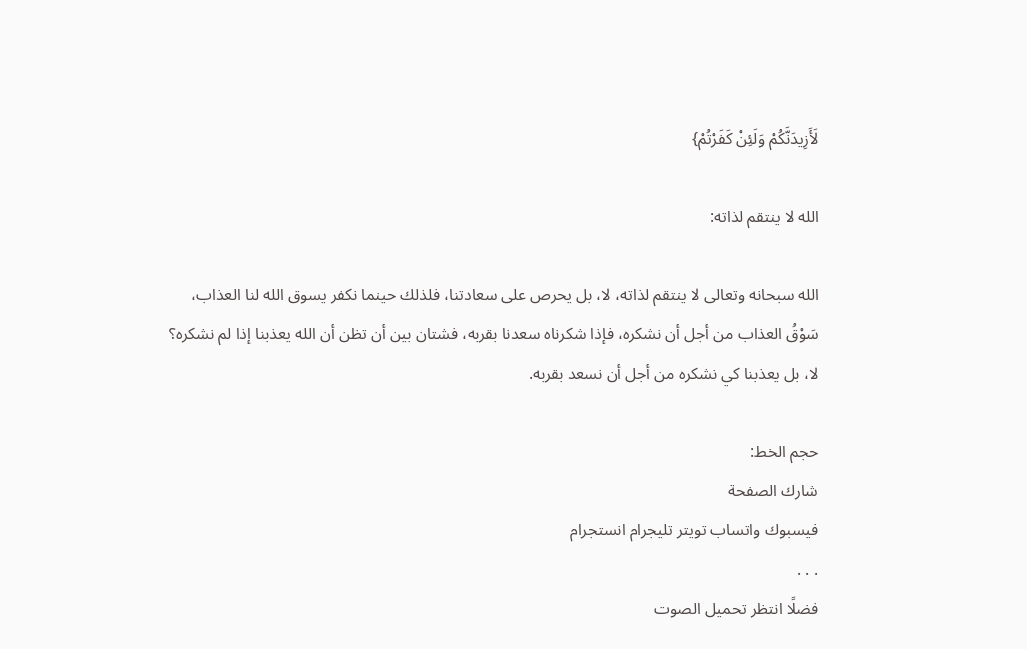لَأَزِيدَنَّكُمْ وَلَئِنْ كَفَرْتُمْ}

الله لا ينتقم لذاته:

الله سبحانه وتعالى لا ينتقم لذاته، لا، بل يحرص على سعادتنا، فلذلك حينما نكفر يسوق الله لنا العذاب، سَوْقُ العذاب من أجل أن نشكره، فإذا شكرناه سعدنا بقربه، فشتان بين أن تظن أن الله يعذبنا إذا لم نشكره؟ لا، بل يعذبنا كي نشكره من أجل أن نسعد بقربه.

حجم الخط:
شارك الصفحة
فيسبوك واتساب تويتر تليجرام انستجرام
. . .
فضلًا انتظر تحميل الصوت